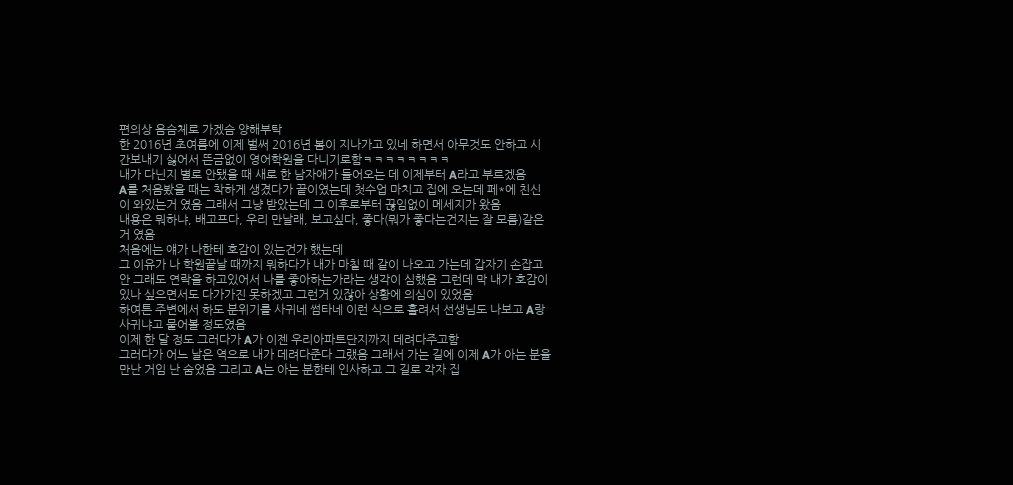편의상 음슴체로 가겠슴 양해부탁
한 2016년 초여름에 이제 벌써 2016년 봄이 지나가고 있네 하면서 아무것도 안하고 시간보내기 싫어서 뜬금없이 영어학원을 다니기로함ㅋㅋㅋㅋㅋㅋㅋㅋ
내가 다닌지 별로 안됐을 때 새로 한 남자애가 들어오는 데 이제부터 A라고 부르겠음
A를 처음봤을 때는 착하게 생겼다가 끝이였는데 첫수업 마치고 집에 오는데 페*에 친신이 와있는거 였음 그래서 그냥 받았는데 그 이후로부터 끊임없이 메세지가 왔음
내용은 뭐하냐, 배고프다, 우리 만날래, 보고싶다, 좋다(뭐가 좋다는건지는 잘 모름)같은 거 였음
처음에는 얘가 나한테 호감이 있는건가 했는데
그 이유가 나 학원끝날 때까지 뭐하다가 내가 마칠 때 같이 나오고 가는데 갑자기 손잡고 안 그래도 연락을 하고있어서 나를 좋아하는가라는 생각이 심했음 그런데 막 내가 호감이 있나 싶으면서도 다가가진 못하겠고 그런거 있잖아 상황에 의심이 있었음
하여튼 주변에서 하도 분위기를 사귀네 썸타네 이런 식으로 흘려서 선생님도 나보고 A랑 사귀냐고 물어볼 정도였음
이제 한 달 정도 그러다가 A가 이젠 우리아파트단지까지 데려다주고함
그러다가 어느 날은 역으로 내가 데려다준다 그랬음 그래서 가는 길에 이제 A가 아는 분을 만난 거임 난 숨었음 그리고 A는 아는 분한테 인사하고 그 길로 각자 집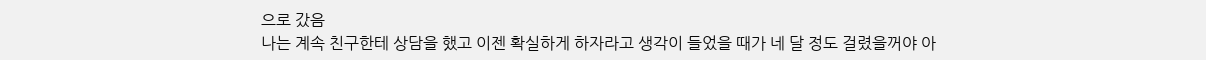으로 갔음
나는 계속 친구한테 상담을 했고 이젠 확실하게 하자라고 생각이 들었을 때가 네 달 정도 걸렸을꺼야 아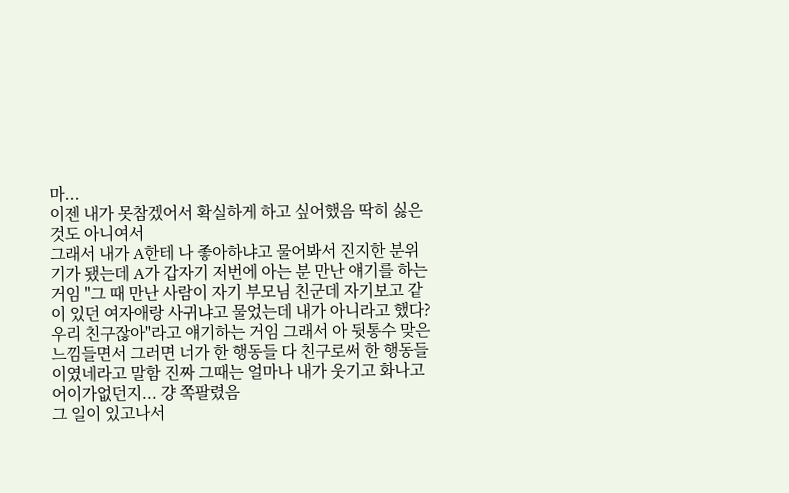마...
이젠 내가 못참겠어서 확실하게 하고 싶어했음 딱히 싫은 것도 아니여서
그래서 내가 A한테 나 좋아하냐고 물어봐서 진지한 분위기가 됐는데 A가 갑자기 저번에 아는 분 만난 얘기를 하는거임 "그 때 만난 사람이 자기 부모님 친군데 자기보고 같이 있던 여자애랑 사귀냐고 물었는데 내가 아니라고 했다? 우리 친구잖아"라고 얘기하는 거임 그래서 아 뒷통수 맞은 느낌들면서 그러면 너가 한 행동들 다 친구로써 한 행동들이였네라고 말함 진짜 그때는 얼마나 내가 웃기고 화나고 어이가없던지... 걍 쪽팔렸음
그 일이 있고나서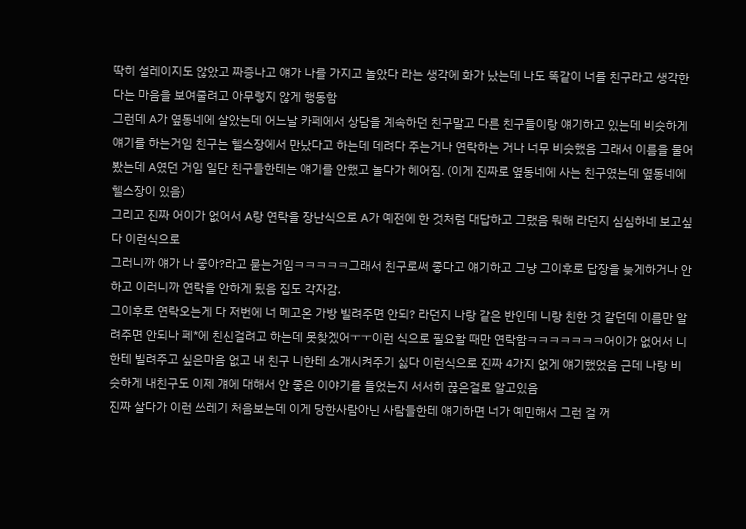딱히 설레이지도 않았고 짜증나고 얘가 나를 가지고 놀았다 라는 생각에 화가 났는데 나도 똑같이 너를 친구라고 생각한다는 마음을 보여줄려고 아무렇지 않게 행동함
그런데 A가 옆동네에 살았는데 어느날 카페에서 상담을 계속하던 친구말고 다른 친구들이랑 얘기하고 있는데 비슷하게 얘기를 하는거임 친구는 헬스장에서 만났다고 하는데 데려다 주는거나 연락하는 거나 너무 비슷했음 그래서 이름을 물어봤는데 A였던 거임 일단 친구들한테는 얘기를 안했고 놀다가 헤어짐. (이게 진짜로 옆동네에 사는 친구였는데 옆동네에 헬스장이 있음)
그리고 진짜 어이가 없어서 A랑 연락을 장난식으로 A가 예전에 한 것처럼 대답하고 그랬음 뭐해 라던지 심심하네 보고싶다 이런식으로
그러니까 얘가 나 좋아?라고 묻는거임ㅋㅋㅋㅋㅋ그래서 친구로써 좋다고 얘기하고 그냥 그이후로 답장을 늦게하거나 안하고 이러니까 연락을 안하게 됬음 집도 각자감.
그이후로 연락오는게 다 저번에 너 메고온 가방 빌려주면 안되? 라던지 나랑 같은 반인데 니랑 친한 것 같던데 이름만 알려주면 안되나 페*에 친신걸려고 하는데 못찾겠어ㅜㅜ이런 식으로 필요할 때만 연락함ㅋㅋㅋㅋㅋㅋㅋ어이가 없어서 니한테 빌려주고 싶은마음 없고 내 친구 니한테 소개시켜주기 싫다 이런식으로 진짜 4가지 없게 얘기했었음 근데 나랑 비슷하게 내친구도 이제 걔에 대해서 안 좋은 이야기를 들었는지 서서히 끊은걸로 알고있음
진짜 살다가 이런 쓰레기 처음보는데 이게 당한사람아닌 사람들한테 얘기하면 너가 예민해서 그런 걸 꺼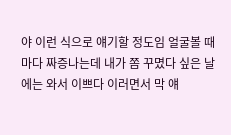야 이런 식으로 얘기할 정도임 얼굴볼 때마다 짜증나는데 내가 쫌 꾸몄다 싶은 날에는 와서 이쁘다 이러면서 막 얘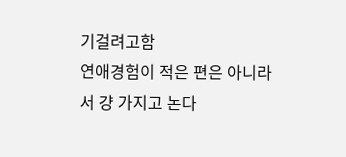기걸려고함
연애경험이 적은 편은 아니라서 걍 가지고 논다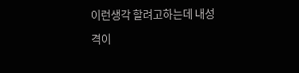이런생각 할려고하는데 내성격이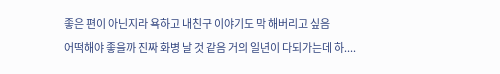좋은 편이 아닌지라 욕하고 내친구 이야기도 막 해버리고 싶음
어떡해야 좋을까 진짜 화병 날 것 같음 거의 일년이 다되가는데 하....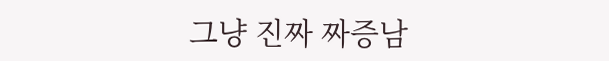그냥 진짜 짜증남